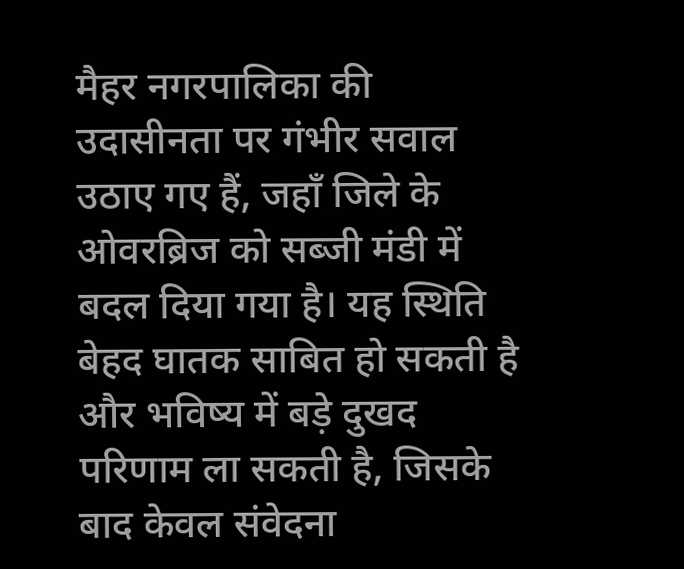मैहर नगरपालिका की उदासीनता पर गंभीर सवाल उठाए गए हैं, जहाँ जिले के ओवरब्रिज को सब्जी मंडी में बदल दिया गया है। यह स्थिति बेहद घातक साबित हो सकती है और भविष्य में बड़े दुखद परिणाम ला सकती है, जिसके बाद केवल संवेदना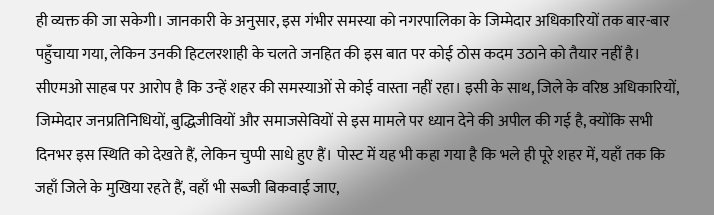ही व्यक्त की जा सकेगी। जानकारी के अनुसार, इस गंभीर समस्या को नगरपालिका के जिम्मेदार अधिकारियों तक बार-बार पहुँचाया गया, लेकिन उनकी हिटलरशाही के चलते जनहित की इस बात पर कोई ठोस कदम उठाने को तैयार नहीं है। सीएमओ साहब पर आरोप है कि उन्हें शहर की समस्याओं से कोई वास्ता नहीं रहा। इसी के साथ, जिले के वरिष्ठ अधिकारियों, जिम्मेदार जनप्रतिनिधियों, बुद्धिजीवियों और समाजसेवियों से इस मामले पर ध्यान देने की अपील की गई है, क्योंकि सभी दिनभर इस स्थिति को देखते हैं, लेकिन चुप्पी साधे हुए हैं। पोस्ट में यह भी कहा गया है कि भले ही पूरे शहर में, यहाँ तक कि जहाँ जिले के मुखिया रहते हैं, वहाँ भी सब्जी बिकवाई जाए,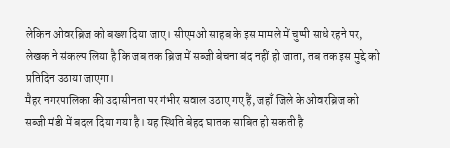लेकिन ओवरब्रिज को बख्श दिया जाए। सीएमओ साहब के इस मामले में चुप्पी साधे रहने पर, लेखक ने संकल्प लिया है कि जब तक ब्रिज में सब्जी बेचना बंद नहीं हो जाता, तब तक इस मुद्दे को प्रतिदिन उठाया जाएगा।
मैहर नगरपालिका की उदासीनता पर गंभीर सवाल उठाए गए हैं, जहाँ जिले के ओवरब्रिज को सब्जी मंडी में बदल दिया गया है। यह स्थिति बेहद घातक साबित हो सकती है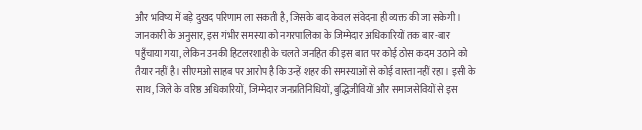और भविष्य में बड़े दुखद परिणाम ला सकती है, जिसके बाद केवल संवेदना ही व्यक्त की जा सकेगी। जानकारी के अनुसार, इस गंभीर समस्या को नगरपालिका के जिम्मेदार अधिकारियों तक बार-बार पहुँचाया गया, लेकिन उनकी हिटलरशाही के चलते जनहित की इस बात पर कोई ठोस कदम उठाने को तैयार नहीं है। सीएमओ साहब पर आरोप है कि उन्हें शहर की समस्याओं से कोई वास्ता नहीं रहा। इसी के साथ, जिले के वरिष्ठ अधिकारियों, जिम्मेदार जनप्रतिनिधियों, बुद्धिजीवियों और समाजसेवियों से इस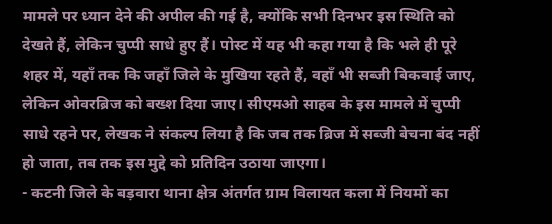मामले पर ध्यान देने की अपील की गई है, क्योंकि सभी दिनभर इस स्थिति को देखते हैं, लेकिन चुप्पी साधे हुए हैं। पोस्ट में यह भी कहा गया है कि भले ही पूरे शहर में, यहाँ तक कि जहाँ जिले के मुखिया रहते हैं, वहाँ भी सब्जी बिकवाई जाए, लेकिन ओवरब्रिज को बख्श दिया जाए। सीएमओ साहब के इस मामले में चुप्पी साधे रहने पर, लेखक ने संकल्प लिया है कि जब तक ब्रिज में सब्जी बेचना बंद नहीं हो जाता, तब तक इस मुद्दे को प्रतिदिन उठाया जाएगा।
- कटनी जिले के बड़वारा थाना क्षेत्र अंतर्गत ग्राम विलायत कला में नियमों का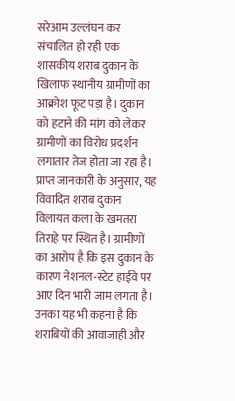सरेआम उल्लंघन कर संचालित हो रही एक शासकीय शराब दुकान के खिलाफ स्थानीय ग्रामीणों का आक्रोश फूट पड़ा है। दुकान को हटाने की मांग को लेकर ग्रामीणों का विरोध प्रदर्शन लगातार तेज होता जा रहा है। प्राप्त जानकारी के अनुसार, यह विवादित शराब दुकान विलायत कला के खमतरा तिराहे पर स्थित है। ग्रामीणों का आरोप है कि इस दुकान के कारण नेशनल-स्टेट हाईवे पर आए दिन भारी जाम लगता है। उनका यह भी कहना है कि शराबियों की आवाजाही और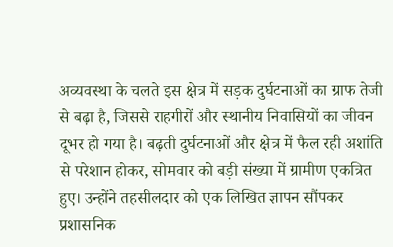अव्यवस्था के चलते इस क्षेत्र में सड़क दुर्घटनाओं का ग्राफ तेजी से बढ़ा है, जिससे राहगीरों और स्थानीय निवासियों का जीवन दूभर हो गया है। बढ़ती दुर्घटनाओं और क्षेत्र में फैल रही अशांति से परेशान होकर, सोमवार को बड़ी संख्या में ग्रामीण एकत्रित हुए। उन्होंने तहसीलदार को एक लिखित ज्ञापन सौंपकर प्रशासनिक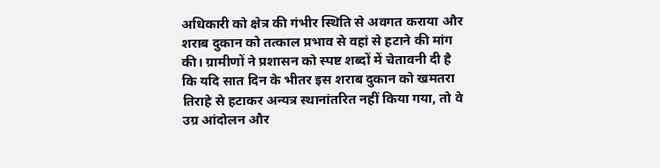अधिकारी को क्षेत्र की गंभीर स्थिति से अवगत कराया और शराब दुकान को तत्काल प्रभाव से वहां से हटाने की मांग की। ग्रामीणों ने प्रशासन को स्पष्ट शब्दों में चेतावनी दी है कि यदि सात दिन के भीतर इस शराब दुकान को खमतरा तिराहे से हटाकर अन्यत्र स्थानांतरित नहीं किया गया, तो वे उग्र आंदोलन और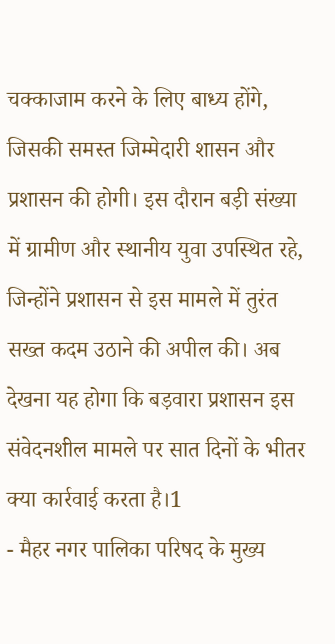चक्काजाम करने के लिए बाध्य होंगे, जिसकी समस्त जिम्मेदारी शासन और प्रशासन की होगी। इस दौरान बड़ी संख्या में ग्रामीण और स्थानीय युवा उपस्थित रहे, जिन्होंने प्रशासन से इस मामले में तुरंत सख्त कदम उठाने की अपील की। अब देखना यह होगा कि बड़वारा प्रशासन इस संवेदनशील मामले पर सात दिनों के भीतर क्या कार्रवाई करता है।1
- मैहर नगर पालिका परिषद के मुख्य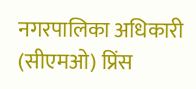नगरपालिका अधिकारी (सीएमओ) प्रिंस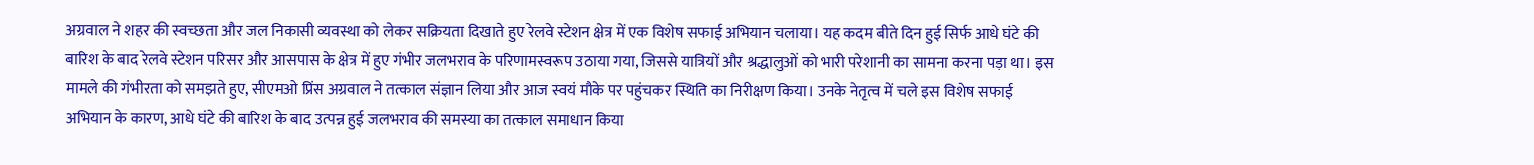अग्रवाल ने शहर की स्वच्छता और जल निकासी व्यवस्था को लेकर सक्रियता दिखाते हुए रेलवे स्टेशन क्षेत्र में एक विशेष सफाई अभियान चलाया। यह कदम बीते दिन हुई सिर्फ आधे घंटे की बारिश के बाद रेलवे स्टेशन परिसर और आसपास के क्षेत्र में हुए गंभीर जलभराव के परिणामस्वरूप उठाया गया, जिससे यात्रियों और श्रद्धालुओं को भारी परेशानी का सामना करना पड़ा था। इस मामले की गंभीरता को समझते हुए, सीएमओ प्रिंस अग्रवाल ने तत्काल संज्ञान लिया और आज स्वयं मौके पर पहुंचकर स्थिति का निरीक्षण किया। उनके नेतृत्व में चले इस विशेष सफाई अभियान के कारण, आधे घंटे की बारिश के बाद उत्पन्न हुई जलभराव की समस्या का तत्काल समाधान किया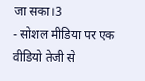जा सका।3
- सोशल मीडिया पर एक वीडियो तेजी से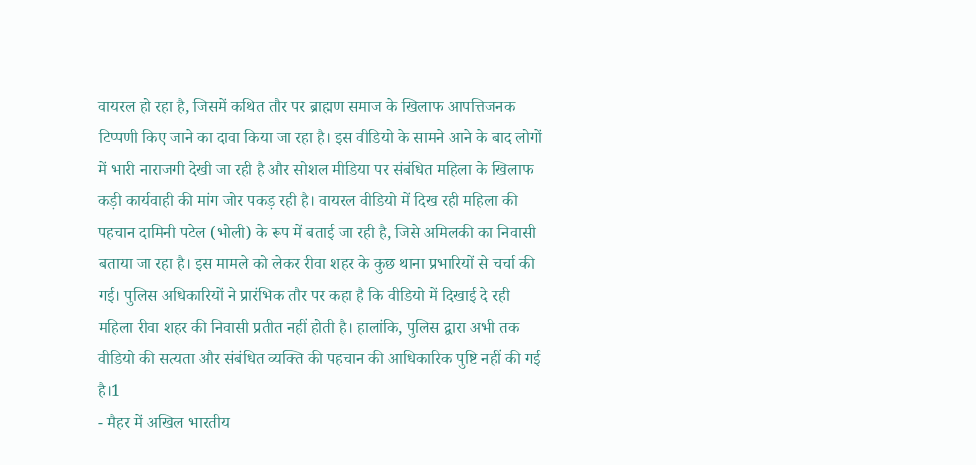वायरल हो रहा है, जिसमें कथित तौर पर ब्राह्मण समाज के खिलाफ आपत्तिजनक टिप्पणी किए जाने का दावा किया जा रहा है। इस वीडियो के सामने आने के बाद लोगों में भारी नाराजगी देखी जा रही है और सोशल मीडिया पर संबंधित महिला के खिलाफ कड़ी कार्यवाही की मांग जोर पकड़ रही है। वायरल वीडियो में दिख रही महिला की पहचान दामिनी पटेल (भोली) के रूप में बताई जा रही है, जिसे अमिलकी का निवासी बताया जा रहा है। इस मामले को लेकर रीवा शहर के कुछ थाना प्रभारियों से चर्चा की गई। पुलिस अधिकारियों ने प्रारंभिक तौर पर कहा है कि वीडियो में दिखाई दे रही महिला रीवा शहर की निवासी प्रतीत नहीं होती है। हालांकि, पुलिस द्वारा अभी तक वीडियो की सत्यता और संबंधित व्यक्ति की पहचान की आधिकारिक पुष्टि नहीं की गई है।1
- मैहर में अखिल भारतीय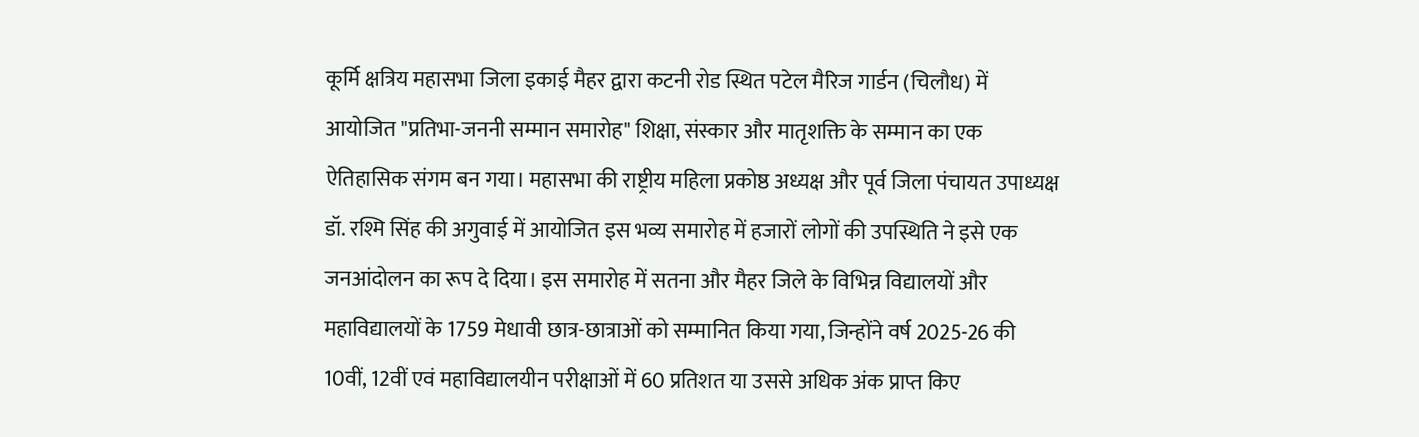कूर्मि क्षत्रिय महासभा जिला इकाई मैहर द्वारा कटनी रोड स्थित पटेल मैरिज गार्डन (चिलौध) में आयोजित "प्रतिभा-जननी सम्मान समारोह" शिक्षा, संस्कार और मातृशक्ति के सम्मान का एक ऐतिहासिक संगम बन गया। महासभा की राष्ट्रीय महिला प्रकोष्ठ अध्यक्ष और पूर्व जिला पंचायत उपाध्यक्ष डॉ. रश्मि सिंह की अगुवाई में आयोजित इस भव्य समारोह में हजारों लोगों की उपस्थिति ने इसे एक जनआंदोलन का रूप दे दिया। इस समारोह में सतना और मैहर जिले के विभिन्न विद्यालयों और महाविद्यालयों के 1759 मेधावी छात्र-छात्राओं को सम्मानित किया गया, जिन्होंने वर्ष 2025-26 की 10वीं, 12वीं एवं महाविद्यालयीन परीक्षाओं में 60 प्रतिशत या उससे अधिक अंक प्राप्त किए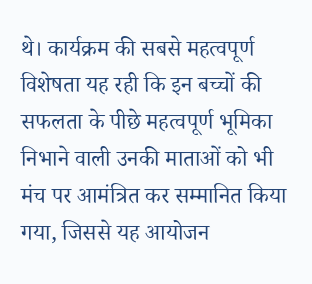थे। कार्यक्रम की सबसे महत्वपूर्ण विशेषता यह रही कि इन बच्चों की सफलता के पीछे महत्वपूर्ण भूमिका निभाने वाली उनकी माताओं को भी मंच पर आमंत्रित कर सम्मानित किया गया, जिससे यह आयोजन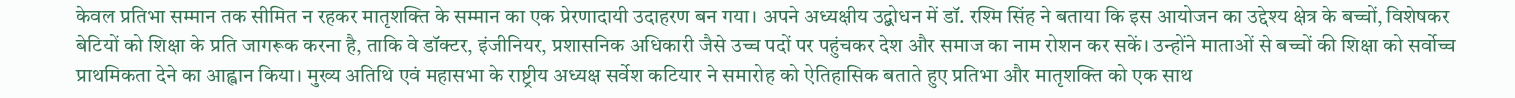केवल प्रतिभा सम्मान तक सीमित न रहकर मातृशक्ति के सम्मान का एक प्रेरणादायी उदाहरण बन गया। अपने अध्यक्षीय उद्बोधन में डॉ. रश्मि सिंह ने बताया कि इस आयोजन का उद्देश्य क्षेत्र के बच्चों, विशेषकर बेटियों को शिक्षा के प्रति जागरूक करना है, ताकि वे डॉक्टर, इंजीनियर, प्रशासनिक अधिकारी जैसे उच्च पदों पर पहुंचकर देश और समाज का नाम रोशन कर सकें। उन्होंने माताओं से बच्चों की शिक्षा को सर्वोच्च प्राथमिकता देने का आह्वान किया। मुख्य अतिथि एवं महासभा के राष्ट्रीय अध्यक्ष सर्वेश कटियार ने समारोह को ऐतिहासिक बताते हुए प्रतिभा और मातृशक्ति को एक साथ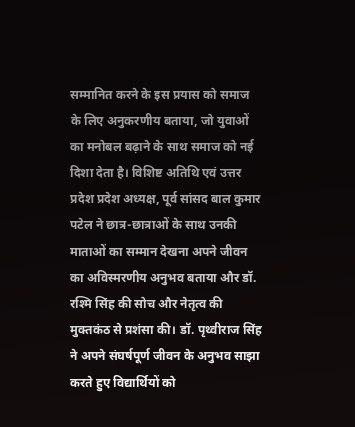सम्मानित करने के इस प्रयास को समाज के लिए अनुकरणीय बताया, जो युवाओं का मनोबल बढ़ाने के साथ समाज को नई दिशा देता है। विशिष्ट अतिथि एवं उत्तर प्रदेश प्रदेश अध्यक्ष, पूर्व सांसद बाल कुमार पटेल ने छात्र-छात्राओं के साथ उनकी माताओं का सम्मान देखना अपने जीवन का अविस्मरणीय अनुभव बताया और डॉ. रश्मि सिंह की सोच और नेतृत्व की मुक्तकंठ से प्रशंसा की। डॉ. पृथ्वीराज सिंह ने अपने संघर्षपूर्ण जीवन के अनुभव साझा करते हुए विद्यार्थियों को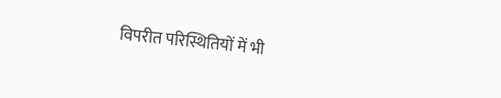विपरीत परिस्थितियों में भी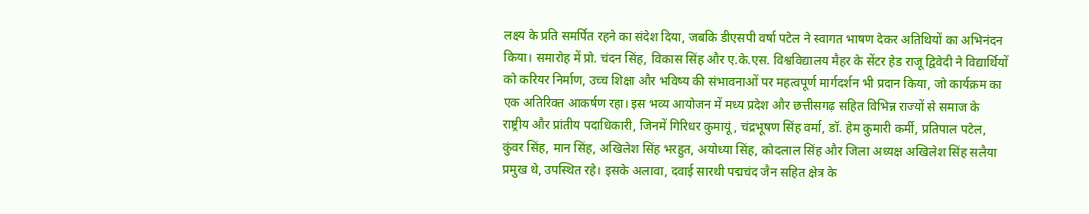लक्ष्य के प्रति समर्पित रहने का संदेश दिया, जबकि डीएसपी वर्षा पटेल ने स्वागत भाषण देकर अतिथियों का अभिनंदन किया। समारोह में प्रो. चंदन सिंह, विकास सिंह और ए.के.एस. विश्वविद्यालय मैहर के सेंटर हेड राजू द्विवेदी ने विद्यार्थियों को करियर निर्माण, उच्च शिक्षा और भविष्य की संभावनाओं पर महत्वपूर्ण मार्गदर्शन भी प्रदान किया, जो कार्यक्रम का एक अतिरिक्त आकर्षण रहा। इस भव्य आयोजन में मध्य प्रदेश और छत्तीसगढ़ सहित विभिन्न राज्यों से समाज के राष्ट्रीय और प्रांतीय पदाधिकारी, जिनमें गिरिधर कुमायूं, चंद्रभूषण सिंह वर्मा, डॉ. हेम कुमारी कर्मी, प्रतिपाल पटेल, कुंवर सिंह, मान सिंह, अखिलेश सिंह भरहुत, अयोध्या सिंह, कोदलाल सिंह और जिला अध्यक्ष अखिलेश सिंह सलैया प्रमुख थे, उपस्थित रहे। इसके अलावा, दवाई सारथी पद्मचंद जैन सहित क्षेत्र के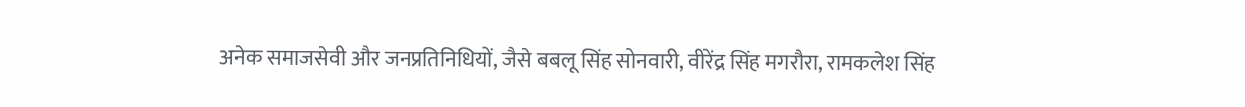अनेक समाजसेवी और जनप्रतिनिधियों, जैसे बबलू सिंह सोनवारी, वीरेंद्र सिंह मगरौरा, रामकलेश सिंह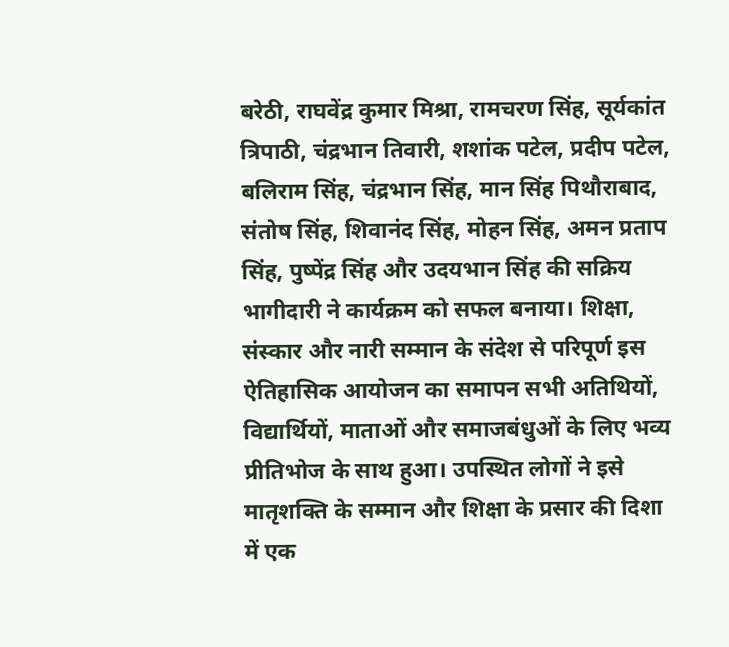बरेठी, राघवेंद्र कुमार मिश्रा, रामचरण सिंह, सूर्यकांत त्रिपाठी, चंद्रभान तिवारी, शशांक पटेल, प्रदीप पटेल, बलिराम सिंह, चंद्रभान सिंह, मान सिंह पिथौराबाद, संतोष सिंह, शिवानंद सिंह, मोहन सिंह, अमन प्रताप सिंह, पुष्पेंद्र सिंह और उदयभान सिंह की सक्रिय भागीदारी ने कार्यक्रम को सफल बनाया। शिक्षा, संस्कार और नारी सम्मान के संदेश से परिपूर्ण इस ऐतिहासिक आयोजन का समापन सभी अतिथियों, विद्यार्थियों, माताओं और समाजबंधुओं के लिए भव्य प्रीतिभोज के साथ हुआ। उपस्थित लोगों ने इसे मातृशक्ति के सम्मान और शिक्षा के प्रसार की दिशा में एक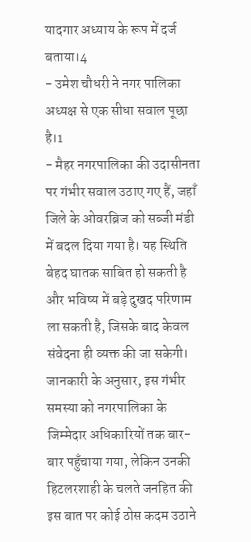यादगार अध्याय के रूप में दर्ज बताया।4
- उमेश चौधरी ने नगर पालिका अध्यक्ष से एक सीधा सवाल पूछा है।1
- मैहर नगरपालिका की उदासीनता पर गंभीर सवाल उठाए गए हैं, जहाँ जिले के ओवरब्रिज को सब्जी मंडी में बदल दिया गया है। यह स्थिति बेहद घातक साबित हो सकती है और भविष्य में बड़े दुखद परिणाम ला सकती है, जिसके बाद केवल संवेदना ही व्यक्त की जा सकेगी। जानकारी के अनुसार, इस गंभीर समस्या को नगरपालिका के जिम्मेदार अधिकारियों तक बार-बार पहुँचाया गया, लेकिन उनकी हिटलरशाही के चलते जनहित की इस बात पर कोई ठोस कदम उठाने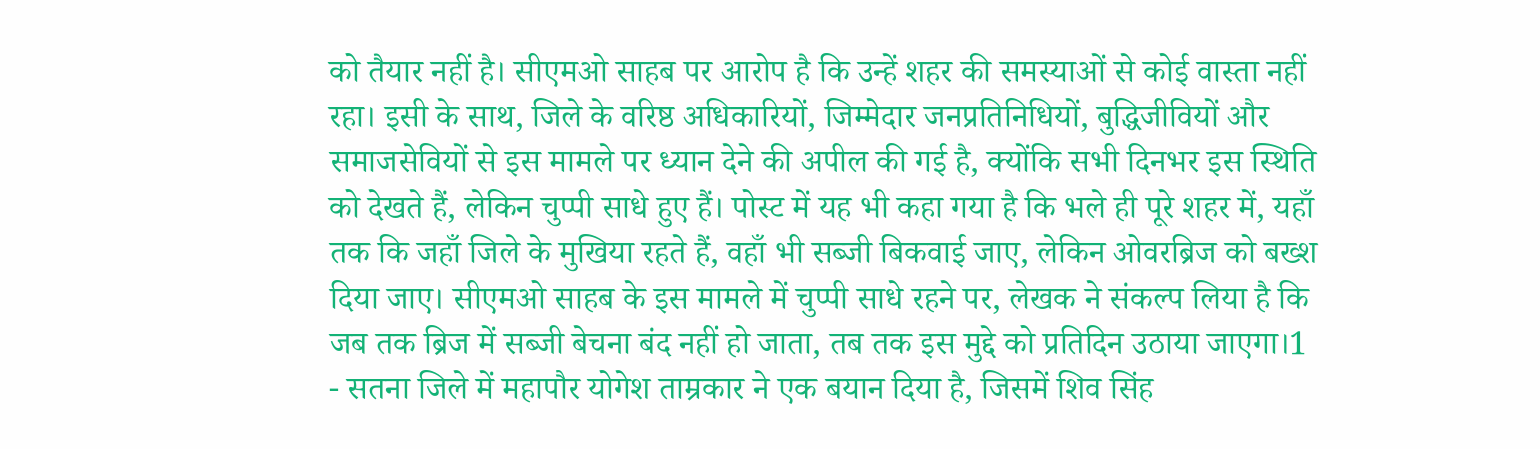को तैयार नहीं है। सीएमओ साहब पर आरोप है कि उन्हें शहर की समस्याओं से कोई वास्ता नहीं रहा। इसी के साथ, जिले के वरिष्ठ अधिकारियों, जिम्मेदार जनप्रतिनिधियों, बुद्धिजीवियों और समाजसेवियों से इस मामले पर ध्यान देने की अपील की गई है, क्योंकि सभी दिनभर इस स्थिति को देखते हैं, लेकिन चुप्पी साधे हुए हैं। पोस्ट में यह भी कहा गया है कि भले ही पूरे शहर में, यहाँ तक कि जहाँ जिले के मुखिया रहते हैं, वहाँ भी सब्जी बिकवाई जाए, लेकिन ओवरब्रिज को बख्श दिया जाए। सीएमओ साहब के इस मामले में चुप्पी साधे रहने पर, लेखक ने संकल्प लिया है कि जब तक ब्रिज में सब्जी बेचना बंद नहीं हो जाता, तब तक इस मुद्दे को प्रतिदिन उठाया जाएगा।1
- सतना जिले में महापौर योगेश ताम्रकार ने एक बयान दिया है, जिसमें शिव सिंह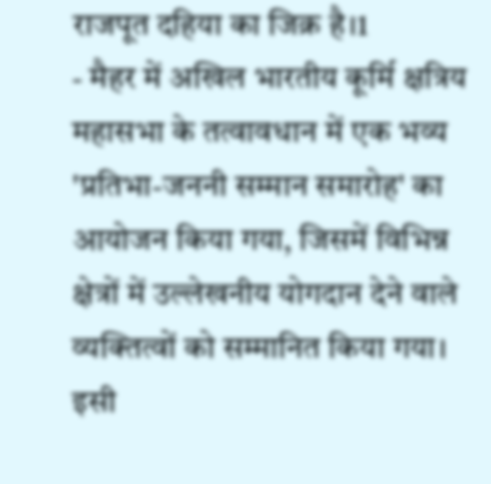राजपूत दहिया का जिक्र है।1
- मैहर में अखिल भारतीय कूर्मि क्षत्रिय महासभा के तत्वावधान में एक भव्य 'प्रतिभा-जननी सम्मान समारोह' का आयोजन किया गया, जिसमें विभिन्न क्षेत्रों में उल्लेखनीय योगदान देने वाले व्यक्तित्वों को सम्मानित किया गया। इसी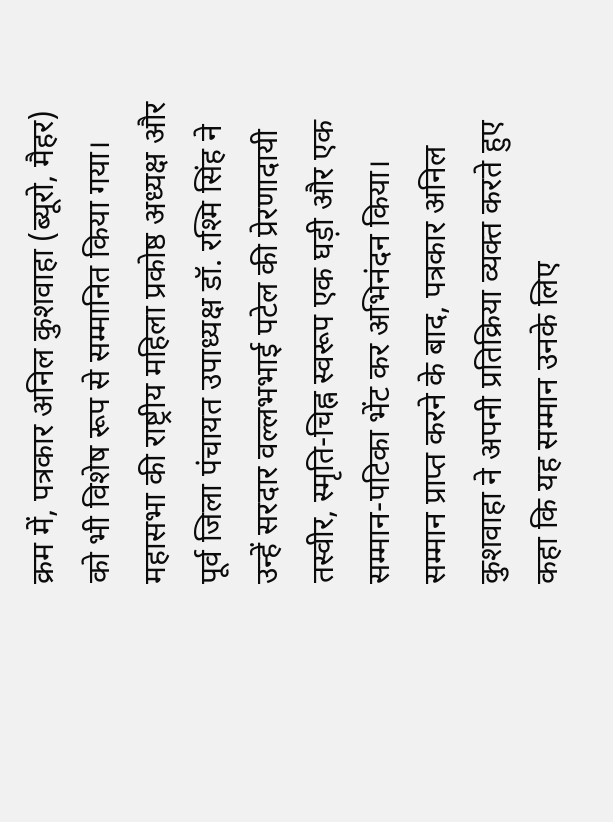क्रम में, पत्रकार अनिल कुशवाहा (ब्यूरो, मैहर) को भी विशेष रूप से सम्मानित किया गया। महासभा की राष्ट्रीय महिला प्रकोष्ठ अध्यक्ष और पूर्व जिला पंचायत उपाध्यक्ष डॉ. रश्मि सिंह ने उन्हें सरदार वल्लभभाई पटेल की प्रेरणादायी तस्वीर, स्मृति-चिह्न स्वरूप एक घड़ी और एक सम्मान-पटिका भेंट कर अभिनंदन किया। सम्मान प्राप्त करने के बाद, पत्रकार अनिल कुशवाहा ने अपनी प्रतिक्रिया व्यक्त करते हुए कहा कि यह सम्मान उनके लिए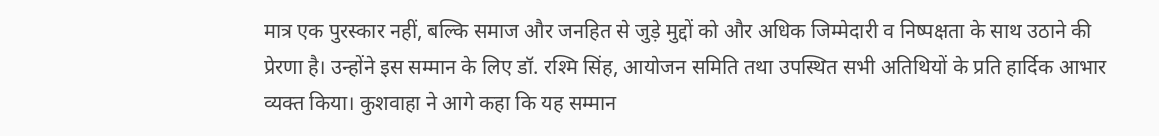मात्र एक पुरस्कार नहीं, बल्कि समाज और जनहित से जुड़े मुद्दों को और अधिक जिम्मेदारी व निष्पक्षता के साथ उठाने की प्रेरणा है। उन्होंने इस सम्मान के लिए डॉ. रश्मि सिंह, आयोजन समिति तथा उपस्थित सभी अतिथियों के प्रति हार्दिक आभार व्यक्त किया। कुशवाहा ने आगे कहा कि यह सम्मान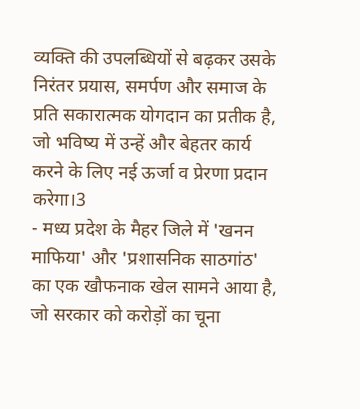व्यक्ति की उपलब्धियों से बढ़कर उसके निरंतर प्रयास, समर्पण और समाज के प्रति सकारात्मक योगदान का प्रतीक है, जो भविष्य में उन्हें और बेहतर कार्य करने के लिए नई ऊर्जा व प्रेरणा प्रदान करेगा।3
- मध्य प्रदेश के मैहर जिले में 'खनन माफिया' और 'प्रशासनिक साठगांठ' का एक खौफनाक खेल सामने आया है, जो सरकार को करोड़ों का चूना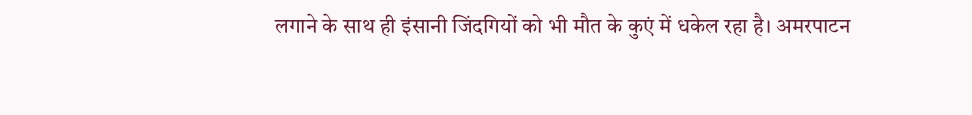लगाने के साथ ही इंसानी जिंदगियों को भी मौत के कुएं में धकेल रहा है। अमरपाटन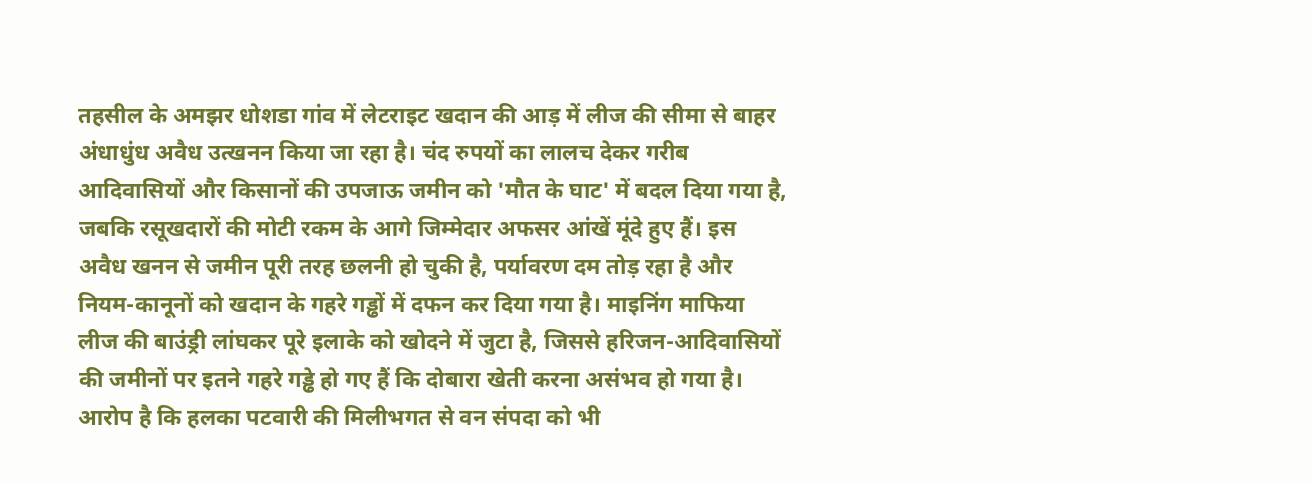तहसील के अमझर धोशडा गांव में लेटराइट खदान की आड़ में लीज की सीमा से बाहर अंधाधुंध अवैध उत्खनन किया जा रहा है। चंद रुपयों का लालच देकर गरीब आदिवासियों और किसानों की उपजाऊ जमीन को 'मौत के घाट' में बदल दिया गया है, जबकि रसूखदारों की मोटी रकम के आगे जिम्मेदार अफसर आंखें मूंदे हुए हैं। इस अवैध खनन से जमीन पूरी तरह छलनी हो चुकी है, पर्यावरण दम तोड़ रहा है और नियम-कानूनों को खदान के गहरे गड्ढों में दफन कर दिया गया है। माइनिंग माफिया लीज की बाउंड्री लांघकर पूरे इलाके को खोदने में जुटा है, जिससे हरिजन-आदिवासियों की जमीनों पर इतने गहरे गड्ढे हो गए हैं कि दोबारा खेती करना असंभव हो गया है। आरोप है कि हलका पटवारी की मिलीभगत से वन संपदा को भी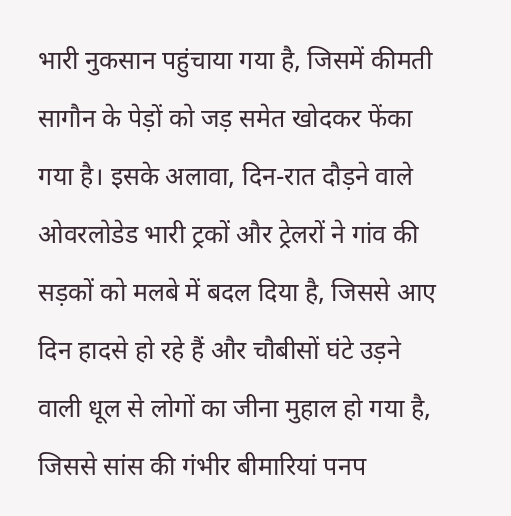भारी नुकसान पहुंचाया गया है, जिसमें कीमती सागौन के पेड़ों को जड़ समेत खोदकर फेंका गया है। इसके अलावा, दिन-रात दौड़ने वाले ओवरलोडेड भारी ट्रकों और ट्रेलरों ने गांव की सड़कों को मलबे में बदल दिया है, जिससे आए दिन हादसे हो रहे हैं और चौबीसों घंटे उड़ने वाली धूल से लोगों का जीना मुहाल हो गया है, जिससे सांस की गंभीर बीमारियां पनप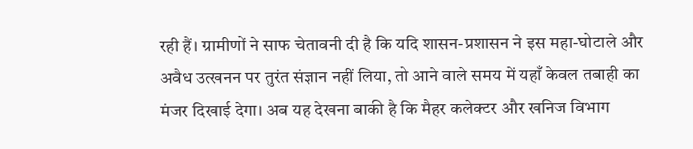रही हैं। ग्रामीणों ने साफ चेतावनी दी है कि यदि शासन-प्रशासन ने इस महा-घोटाले और अवैध उत्खनन पर तुरंत संज्ञान नहीं लिया, तो आने वाले समय में यहाँ केवल तबाही का मंजर दिखाई देगा। अब यह देखना बाकी है कि मैहर कलेक्टर और खनिज विभाग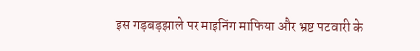इस गड़बड़झाले पर माइनिंग माफिया और भ्रष्ट पटवारी के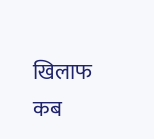खिलाफ कब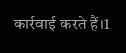कार्रवाई करते हैं।1